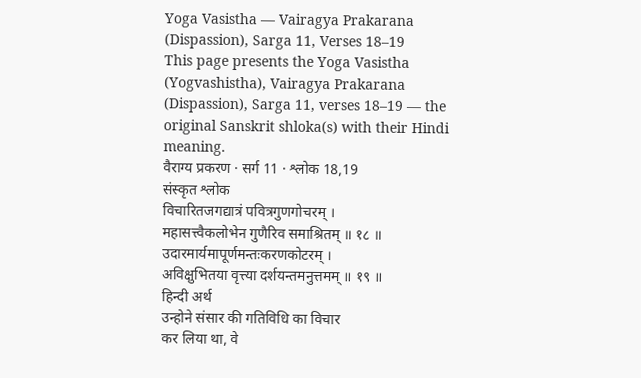Yoga Vasistha — Vairagya Prakarana (Dispassion), Sarga 11, Verses 18–19
This page presents the Yoga Vasistha (Yogvashistha), Vairagya Prakarana (Dispassion), Sarga 11, verses 18–19 — the original Sanskrit shloka(s) with their Hindi meaning.
वैराग्य प्रकरण · सर्ग 11 · श्लोक 18,19
संस्कृत श्लोक
विचारितजगद्यात्रं पवित्रगुणगोचरम् ।
महासत्त्वैकलोभेन गुणैरिव समाश्रितम् ॥ १८ ॥
उदारमार्यमापूर्णमन्तःकरणकोटरम् ।
अविक्षुभितया वृत्त्या दर्शयन्तमनुत्तमम् ॥ १९ ॥
हिन्दी अर्थ
उन्होने संसार की गतिविधि का विचार
कर लिया था, वे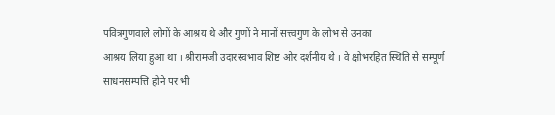पवित्रगुणवाले लोगों के आश्रय थे और गुणों ने मानों सत्त्वगुण के लोभ से उनका
आश्रय लिया हुआ था । श्रीरामजी उदारस्वभाव शिष्ट ओर दर्शनीय थे । वे क्षोभरहित स्थिति से सम्पूर्ण
साधनसम्पत्ति होने पर भी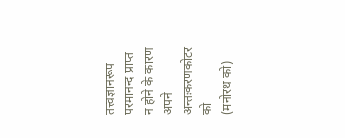तत्त्वज्ञानरूप परमानन्द प्राप्त न होने के कारण अपने अन्तःकरणकोटर को
(मनोरथ को)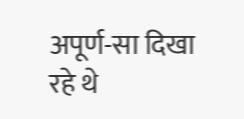अपूर्ण-सा दिखा रहे थे